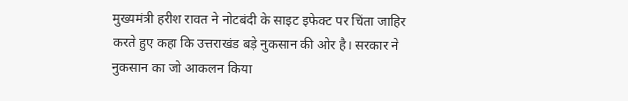मुख्यमंत्री हरीश रावत ने नोटबंदी के साइट इफेक्ट पर चिंता जाहिर करते हुए कहा कि उत्तराखंड बड़े नुकसान की ओर है। सरकार ने नुकसान का जो आकलन किया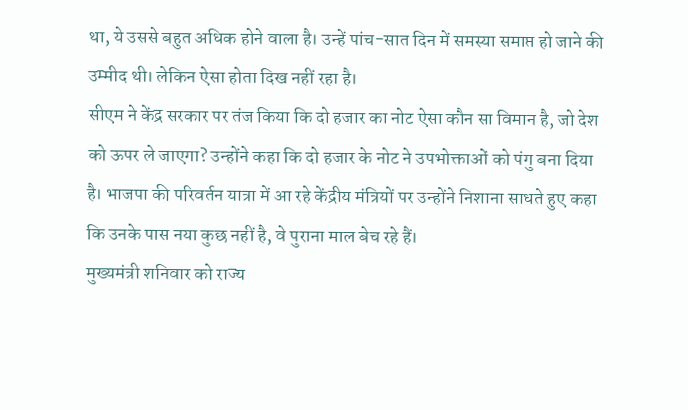था, ये उससे बहुत अधिक होने वाला है। उन्हें पांच-सात दिन में समस्या समाप्त हो जाने की उम्मीद थी। लेकिन ऐसा होता दिख नहीं रहा है।
सीएम ने केंद्र सरकार पर तंज किया कि दो हजार का नोट ऐसा कौन सा विमान है, जो देश को ऊपर ले जाएगा? उन्होंने कहा कि दो हजार के नोट ने उपभोक्ताओं को पंगु बना दिया है। भाजपा की परिवर्तन यात्रा में आ रहे केंद्रीय मंत्रियों पर उन्होंने निशाना साधते हुए कहा कि उनके पास नया कुछ नहीं है, वे पुराना माल बेच रहे हैं।
मुख्यमंत्री शनिवार को राज्य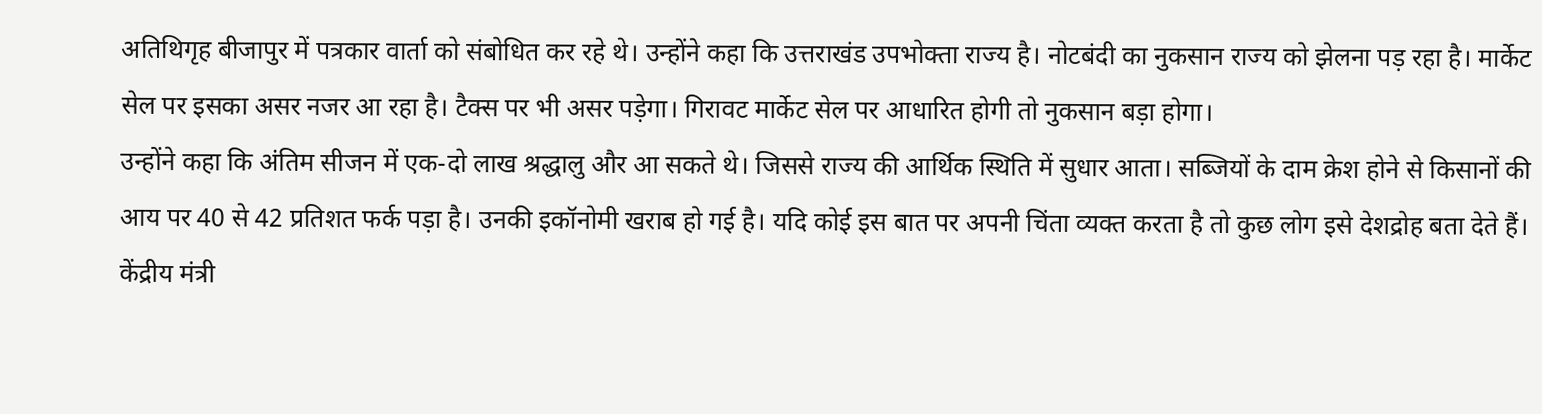अतिथिगृह बीजापुर में पत्रकार वार्ता को संबोधित कर रहे थे। उन्होंने कहा कि उत्तराखंड उपभोक्ता राज्य है। नोटबंदी का नुकसान राज्य को झेलना पड़ रहा है। मार्केट सेल पर इसका असर नजर आ रहा है। टैक्स पर भी असर पड़ेगा। गिरावट मार्केट सेल पर आधारित होगी तो नुकसान बड़ा होगा।
उन्होंने कहा कि अंतिम सीजन में एक-दो लाख श्रद्धालु और आ सकते थे। जिससे राज्य की आर्थिक स्थिति में सुधार आता। सब्जियों के दाम क्रेश होने से किसानों की आय पर 40 से 42 प्रतिशत फर्क पड़ा है। उनकी इकॉनोमी खराब हो गई है। यदि कोई इस बात पर अपनी चिंता व्यक्त करता है तो कुछ लोग इसे देशद्रोह बता देते हैं।
केंद्रीय मंत्री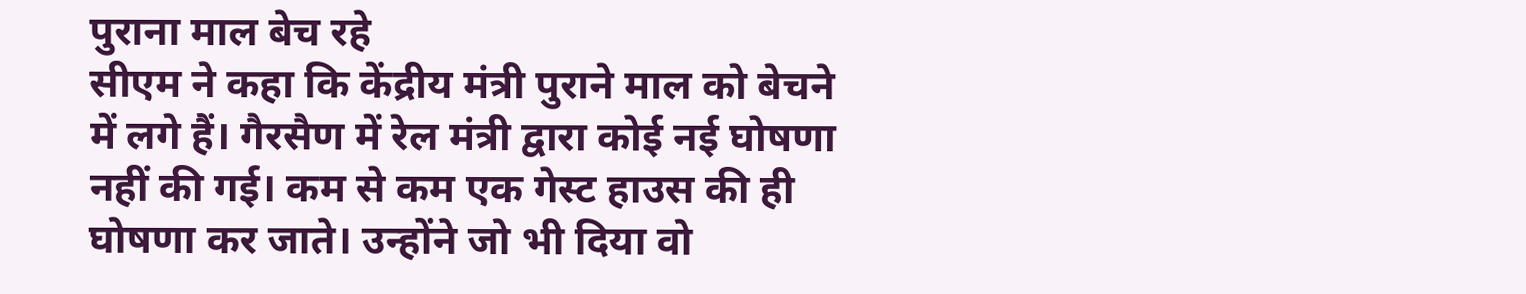पुराना माल बेच रहे
सीएम ने कहा कि केंद्रीय मंत्री पुराने माल को बेचने में लगे हैं। गैरसैण में रेल मंत्री द्वारा कोई नई घोषणा नहीं की गई। कम से कम एक गेस्ट हाउस की ही घोषणा कर जाते। उन्होंने जो भी दिया वो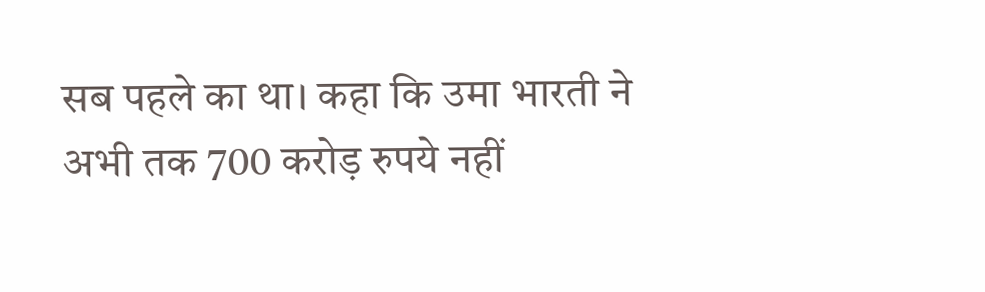सब पहले का था। कहा कि उमा भारती ने अभी तक 700 करोड़ रुपये नहीं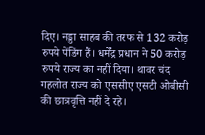दिए। नड्डा साहब की तरफ से 132 करोड़ रुपये पेंडिंग हैं। धर्मेंद्र प्रधान ने 50 करोड़ रुपये राज्य का नहीं दिया। थावर चंद गहलोत राज्य को एससीए एसटी ओबीसी की छात्रवृत्ति नहीं दे रहे।